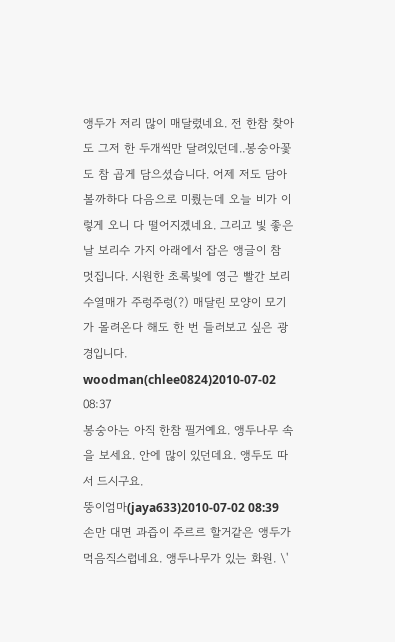앵두가 저리 많이 매달렸네요. 전 한참 찾아도 그저 한 두개씩만 달려있던데..봉숭아꽃도 참 곱게 담으셨습니다. 어제 저도 담아볼까하다 다음으로 미뤘는데 오늘 비가 이렇게 오니 다 떨어지겠네요. 그리고 빛 좋은날 보리수 가지 아래에서 잡은 앵글이 참 멋집니다. 시원한 초록빛에 영근 빨간 보리수열매가 주렁주렁(?) 매달린 모양이 모기가 몰려온다 해도 한 번 들러보고 싶은 광경입니다.
woodman(chlee0824)2010-07-02 08:37
봉숭아는 아직 한참 필거예요. 앵두나무 속을 보세요. 안에 많이 있던데요. 앵두도 따서 드시구요.
뚱이엄마(jaya633)2010-07-02 08:39
손만 대면 과즙이 주르르 할거같은 앵두가 먹음직스럽네요. 앵두나무가 있는 화원. \'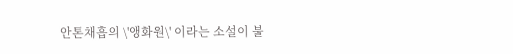안톤채흡의 \'앵화원\' 이라는 소설이 불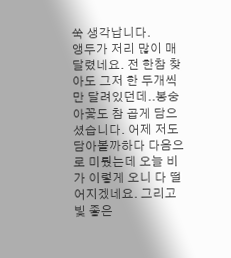쑥 생각납니다.
앵두가 저리 많이 매달렸네요. 전 한참 찾아도 그저 한 두개씩만 달려있던데..봉숭아꽃도 참 곱게 담으셨습니다. 어제 저도 담아볼까하다 다음으로 미뤘는데 오늘 비가 이렇게 오니 다 떨어지겠네요. 그리고 빛 좋은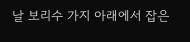날 보리수 가지 아래에서 잡은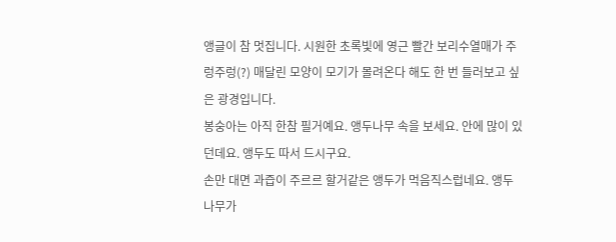앵글이 참 멋집니다. 시원한 초록빛에 영근 빨간 보리수열매가 주렁주렁(?) 매달린 모양이 모기가 몰려온다 해도 한 번 들러보고 싶은 광경입니다.
봉숭아는 아직 한참 필거예요. 앵두나무 속을 보세요. 안에 많이 있던데요. 앵두도 따서 드시구요.
손만 대면 과즙이 주르르 할거같은 앵두가 먹음직스럽네요. 앵두나무가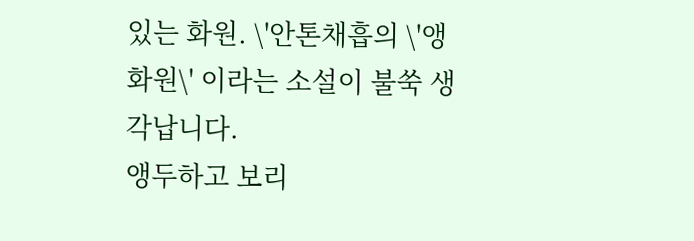있는 화원. \'안톤채흡의 \'앵화원\' 이라는 소설이 불쑥 생각납니다.
앵두하고 보리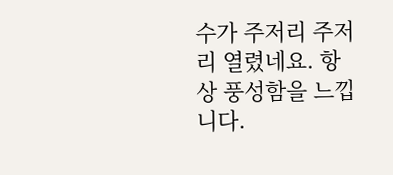수가 주저리 주저리 열렸네요. 항상 풍성함을 느낍니다.